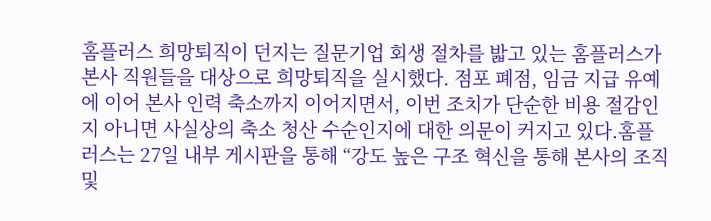홈플러스 희망퇴직이 던지는 질문기업 회생 절차를 밟고 있는 홈플러스가 본사 직원들을 대상으로 희망퇴직을 실시했다. 점포 폐점, 임금 지급 유예에 이어 본사 인력 축소까지 이어지면서, 이번 조치가 단순한 비용 절감인지 아니면 사실상의 축소 청산 수순인지에 대한 의문이 커지고 있다.홈플러스는 27일 내부 게시판을 통해 “강도 높은 구조 혁신을 통해 본사의 조직 및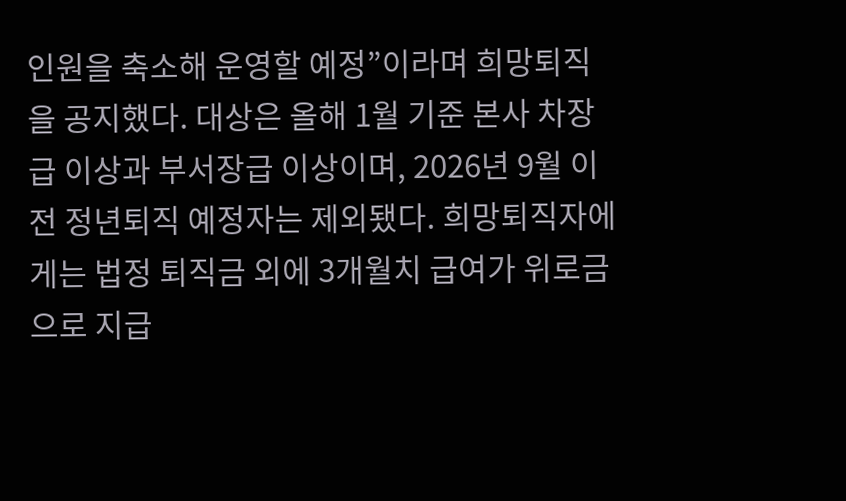인원을 축소해 운영할 예정”이라며 희망퇴직을 공지했다. 대상은 올해 1월 기준 본사 차장급 이상과 부서장급 이상이며, 2026년 9월 이전 정년퇴직 예정자는 제외됐다. 희망퇴직자에게는 법정 퇴직금 외에 3개월치 급여가 위로금으로 지급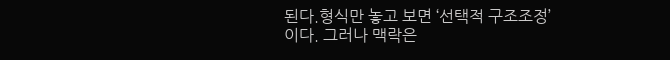된다.형식만 놓고 보면 ‘선택적 구조조정’이다. 그러나 맥락은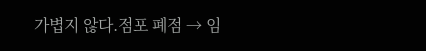가볍지 않다.점포 폐점 → 임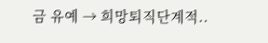금 유예 → 희망퇴직단계적..